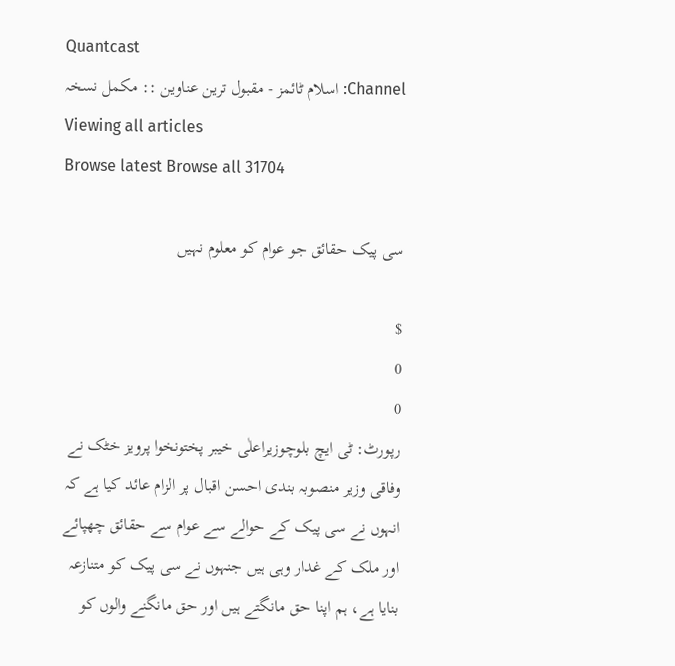Quantcast
Channel: اسلام ٹائمز - مقبول ترین عناوین :: مکمل نسخہ
Viewing all articles
Browse latest Browse all 31704

سی پیک حقائق جو عوام کو معلوم نہیں

$
0
0
رپورٹ: ٹی ایچ بلوچوزیراعلٰی خیبر پختونخوا پرویز خٹک نے وفاقی وزیر منصوبہ بندی احسن اقبال پر الزام عائد کیا ہے کہ انہوں نے سی پیک کے حوالے سے عوام سے حقائق چھپائے اور ملک کے غدار وہی ہیں جنہوں نے سی پیک کو متنازعہ بنایا ہے، ہم اپنا حق مانگتے ہیں اور حق مانگنے والوں کو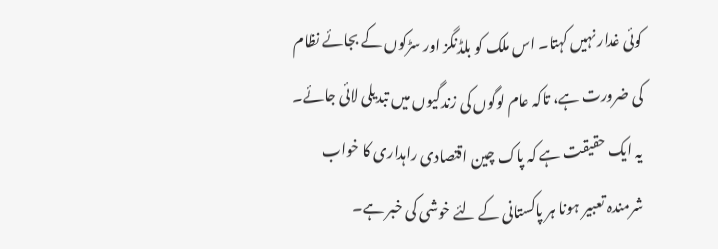کوئی غدار نہیں کہتا۔ اس ملک کو بلڈنگز اور سڑکوں کے بجائے نظام کی ضرورت ہے، تاکہ عام لوگوں کی زندگیوں میں تبدیلی لائی جائے۔ یہ ایک حقیقت ہے کہ پاک چین اقتصادی راہداری کا خواب شرمندہ تعبیر ہونا ہر پاکستانی کے لئے خوشی کی خبر ہے۔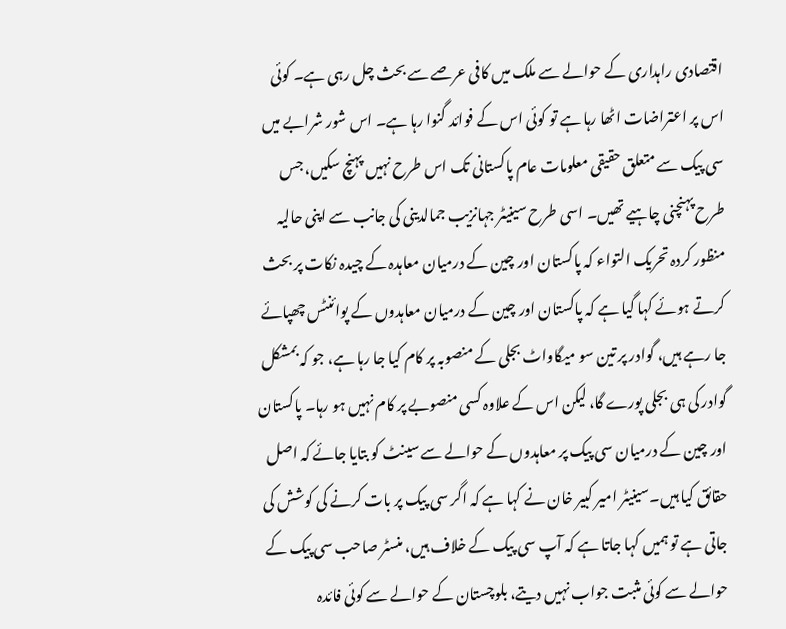اقتصادی راہداری کے حوالے سے ملک میں کافی عرصے سے بحث چل رہی ہے۔ کوئی اس پر اعتراضات اٹھا رہا ہے تو کوئی اس کے فوائد گنوا رہا ہے۔ اس شور شرابے میں سی پیک سے متعلق حقیقی معلومات عام پاکستانی تک اس طرح نہیں پہنچ سکیں، جس طرح پہنچنی چاہیے تھیں۔ اسی طرح سینیٹر جہانزیب جمالدینی کی جانب سے اپنی حالیہ منظور کردہ تحریک التواء کہ پاکستان اور چین کے درمیان معاہدہ کے چیدہ نکات پر بحث کرتے ہوئے کہا گیا ہے کہ پاکستان اور چین کے درمیان معاہدوں کے پوائنٹس چھپائے جا رہے ہیں، گوادر پر تین سو میگاواٹ بجلی کے منصوبہ پر کام کیا جا رہا ہے، جو کہ بمشکل گوادر کی ہی بجلی پورے گا، لیکن اس کے علاوہ کسی منصوبے پر کام نہیں ہو رہا۔ پاکستان اور چین کے درمیان سی پیک پر معاہدوں کے حوالے سے سینٹ کو بتایا جائے کہ اصل حقائق کیا ہیں۔سینیٹر امیر کبیر خان نے کہا ہے کہ اگر سی پیک پر بات کرنے کی کوشش کی جاتی ہے تو ہمیں کہا جاتا ہے کہ آپ سی پیک کے خلاف ہیں، منسٹر صاحب سی پیک کے حوالے سے کوئی مثبت جواب نہیں دیتے، بلوچستان کے حوالے سے کوئی فائدہ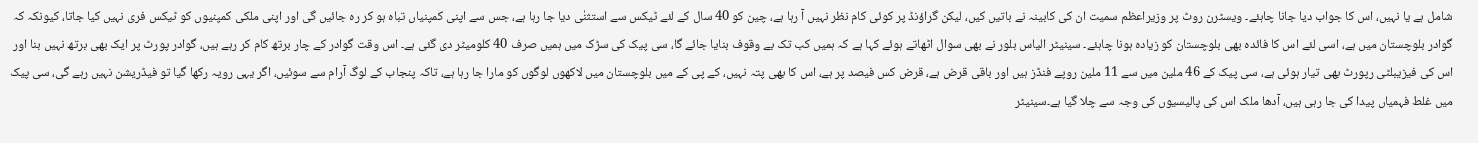شامل ہے یا نہیں، اس کا جواب دیا جانا چاہئے۔ ویسٹرن روٹ پر وزیراعظم سمیت ان کی کابینہ نے باتیں کیں، لیکن گراؤنڈ پر کوئی کام نظر نہیں آ رہا ہے، چین کو 40 سال کے لئے ٹیکس سے استثنٰی دیا جا رہا ہے، جس سے اپنی کمپنیاں تباہ ہو کر رہ جائیں گی اور اپنی ملکی کمپنیوں کو ٹیکس فری نہیں کیا جاتا، کیونکہ کہ گوادر بلوچستان میں ہے، اسی لئے اس کا فائدہ بھی بلوچستان کو زیادہ ہونا چاہئے۔ سینیٹر الیاس بلور نے بھی سوال اٹھاتے ہوئے کہا ہے کہ ہمیں کب تک بے وقوف بنایا جائے گا، سی پیک کی سڑک میں ہمیں صرف 40 کلومیٹر دی گئی ہے۔ اس وقت گوادر کے چار برتھ کام کر رہے ہیں، گوادر پورٹ پر ایک بھی برتھ نہیں بنا اور اس کی فیزیبلٹی رپورٹ بھی تیار ہوئی ہے، سی پیک کے 46 ملین میں سے 11 ملین روپے فنڈز ہیں اور باقی قرض ہے، قرض کس فیصد پر ہے، اس کا بھی پتہ نہیں، کے پی کے میں بلوچستان میں لاکھوں لوگوں کو مارا جا رہا ہے، تاکہ پنجاب کے لوگ آرام سے سوئیں، اگر یہی رویہ رکھا گیا تو فیڈریشن نہیں رہے گی، سی پیک میں غلط فہمیاں پیدا کی جا رہی ہیں، آدھا ملک اس کی پالیسیوں کی وجہ سے چلا گیا ہے۔سینیٹر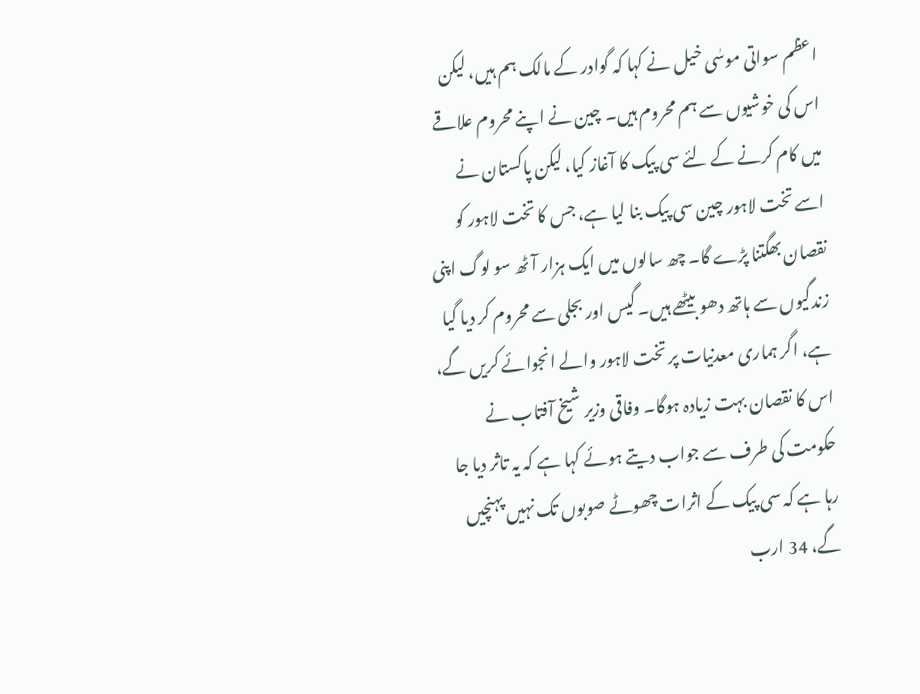اعظم سواتی موسٰی خیل نے کہا کہ گوادر کے مالک ہم ہیں، لیکن اس کی خوشیوں سے ہم محروم ہیں۔ چین نے اپنے محروم علاقے میں کام کرنے کے لئے سی پیک کا آغاز کیا، لیکن پاکستان نے اسے تخت لاہور چین سی پیک بنا لیا ہے، جس کا تخت لاہور کو نقصان بھگتنا پڑے گا۔ چھ سالوں میں ایک ہزار آٹھ سو لوگ اپنی زندگیوں سے ہاتھ دھو بیٹھے ہیں۔ گیس اور بجلی سے محروم کر دیا گیا ہے، اگر ہماری معدنیات پر تخت لاہور والے انجوائے کریں گے، اس کا نقصان بہت زیادہ ہوگا۔ وفاقی وزیر شیخ آفتاب نے حکومت کی طرف سے جواب دیتے ہوئے کہا ہے کہ یہ تاثر دیا جا رہا ہے کہ سی پیک کے اثرات چھوٹے صوبوں تک نہیں پہنچیں گے، 34 ارب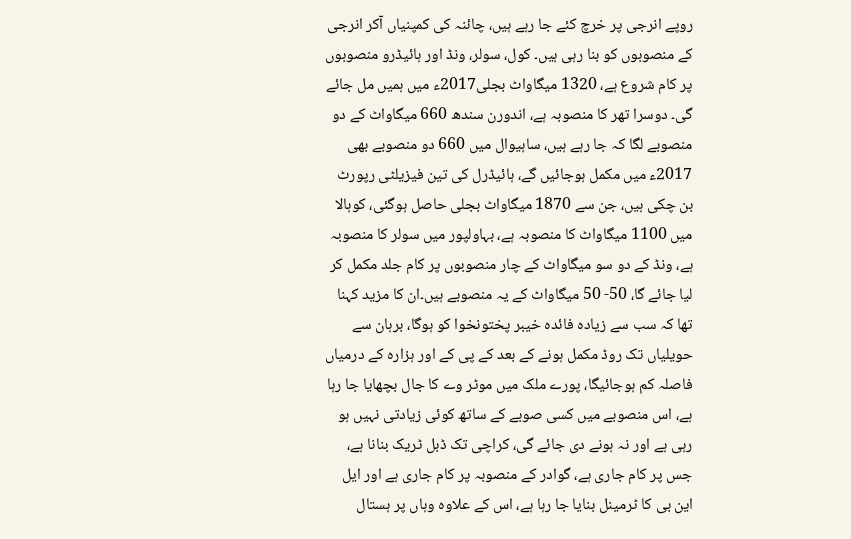روپے انرجی پر خرچ کئے جا رہے ہیں، چائنہ کی کمپنیاں آکر انرجی کے منصوبوں کو بنا رہی ہیں۔ کول، سولر، ونڈ اور ہائیڈرو منصوبوں پر کام شروع ہے، 1320 میگاواٹ بجلی2017ء میں ہمیں مل جائے گی۔ دوسرا تھر کا منصوبہ ہے، اندورن سندھ 660 میگاواٹ کے دو منصوبے لگا کہ جا رہے ہیں، ساہیوال میں 660 دو منصوبے بھی 2017ء میں مکمل ہوجائیں گے، ہائیڈرل کی تین فیزیلٹی رپورٹ بن چکی ہیں، جن سے 1870 میگاواٹ بجلی حاصل ہوگئی، کوہالا میں 1100 میگاواٹ کا منصوبہ ہے، بہاولپور میں سولر کا منصوبہ ہے، ونڈ کے دو سو میگاواٹ کے چار منصوبوں پر کام جلد مکمل کر لیا جائے گا، 50- 50 میگاواٹ کے یہ منصوبے ہیں۔ان کا مزید کہنا تھا کہ سب سے زیادہ فائدہ خیبر پختونخوا کو ہوگا، برہان سے حویلیاں تک روڈ مکمل ہونے کے بعد کے پی کے اور ہزارہ کے درمیاں فاصلہ کم ہوجائیگا، پورے ملک میں موٹر وے کا جال بچھایا جا رہا ہے، اس منصوبے میں کسی صوبے کے ساتھ کوئی زیادتی نہیں ہو رہی ہے اور نہ ہونے دی جائے گی، کراچی تک ڈبل ٹریک بنانا ہے، جس پر کام جاری ہے، گوادر کے منصوبہ پر کام جاری ہے اور ایل این بی کا ٹرمینل بنایا جا رہا ہے، اس کے علاوہ وہاں پر ہستال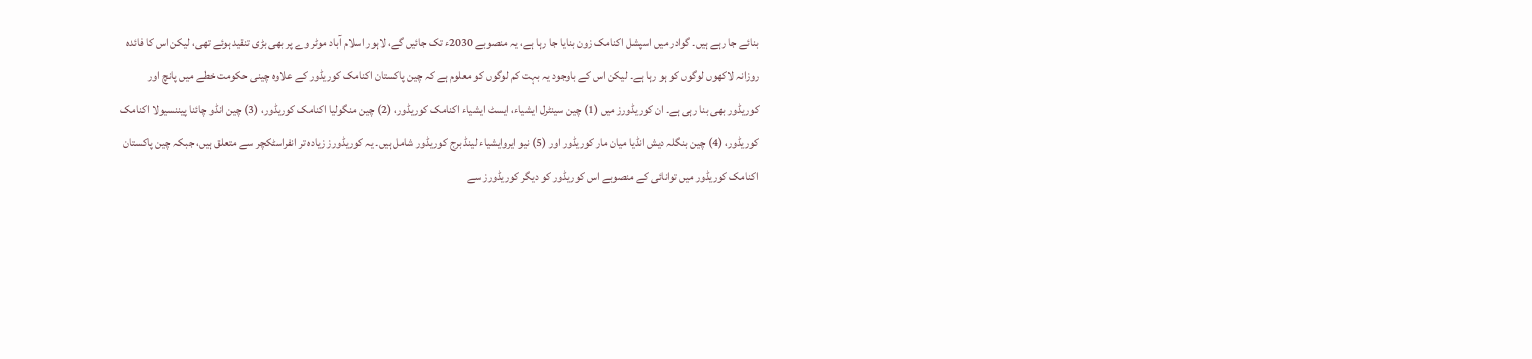بنائے جا رہے ہیں۔ گوادر میں اسپشل اکنامک زون بنایا جا رہا ہے، یہ منصوبے 2030ء تک جائیں گے، لاہور اسلام آباد موٹر وے پر بھی بڑی تنقید ہوئے تھی، لیکن اس کا فائدہ روزانہ لاکھوں لوگوں کو ہو رہا ہے۔ لیکن اس کے باوجود یہ بہت کم لوگوں کو معلوم ہے کہ چین پاکستان اکنامک کوریڈور کے علاوہ چینی حکومت خطے میں پانچ اور کوریڈور بھی بنا رہی ہے۔ ان کوریڈورز میں (1) چین سینٹرل ایشیاء، ایسٹ ایشیاء اکنامک کوریڈور، (2) چین منگولیا اکنامک کوریڈور، (3) چین انڈو چائنا پیننسیولا اکنامک کوریڈور، (4) چین بنگلہ دیش انڈیا میان مار کوریڈور اور (5) نیو ایروایشیاء لینڈ برج کوریڈور شامل ہیں۔ یہ کوریڈورز زیادہ تر انفراسٹکچر سے متعلق ہیں، جبکہ چین پاکستان اکنامک کوریڈور میں توانائی کے منصوبے اس کوریڈور کو دیگر کوریڈورز سے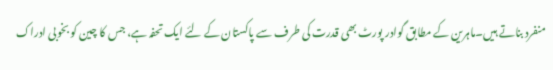منفرد بناتے ہیں۔ماہرین کے مطابق گوادر پورٹ بھی قدرت کی طرف سے پاکستان کے لئے ایک تحفہ ہے، جس کا چین کو بخوبی ادراک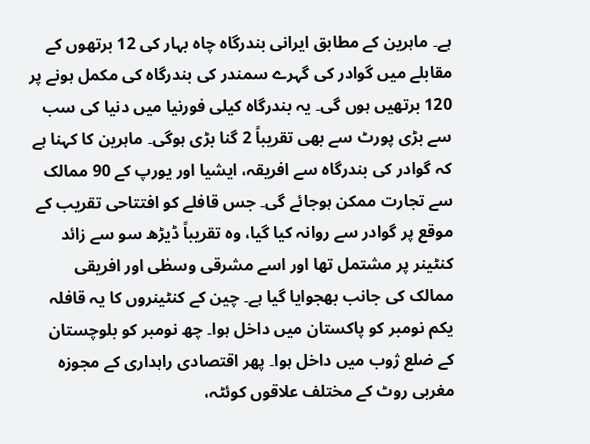ہے۔ ماہرین کے مطابق ایرانی بندرگاہ چاہ بہار کی 12 برتھوں کے مقابلے میں گوادر کی گہرے سمندر کی بندرگاہ کی مکمل ہونے پر 120 برتھیں ہوں گی۔ یہ بندرگاہ کیلی فورنیا میں دنیا کی سب سے بڑی پورٹ سے بھی تقریباً 2 گنا بڑی ہوگی۔ ماہرین کا کہنا ہے کہ گوادر کی بندرگاہ سے افریقہ، ایشیا اور یورپ کے 90 ممالک سے تجارت ممکن ہوجائے گی۔ جس قافلے کو افتتاحی تقریب کے موقع پر گوادر سے روانہ کیا گیا، وہ تقریباً ڈیڑھ سو سے زائد کنٹینر پر مشتمل تھا اور اسے مشرقی وسطٰی اور افریقی ممالک کی جانب بھجوایا گیا ہے۔ چین کے کنٹینروں کا یہ قافلہ یکم نومبر کو پاکستان میں داخل ہوا۔ چھ نومبر کو بلوچستان کے ضلع ژوب میں داخل ہوا۔ پھر اقتصادی راہداری کے مجوزہ مغربی روٹ کے مختلف علاقوں کوئٹہ،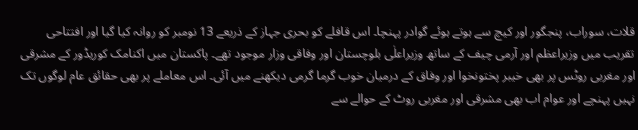قلات، سوراب، پنجگور اور کیچ سے ہوتے ہوئے گوادر پہنچا۔ اس قافلے کو بحری جہاز کے ذریعے 13 نومبر کو روانہ کیا گیا اور افتتاحی تقریب میں وزیراعظم اور آرمی چیف کے ساتھ وزیراعلٰی بلوچستان اور وفاقی وزار موجود تھے۔ پاکستان میں اکنامک کوریڈور کے مشرقی اور مغربی روٹس پر بھی خیبر پختونخوا اور وفاق کے درمیان خوب گرما گرمی دیکھنے میں آئی۔ اس معاملے پر بھی حقائق عام لوگوں تک نہیں پہنچے اور عوام اب بھی مشرقی اور مغربی روٹ کے حوالے سے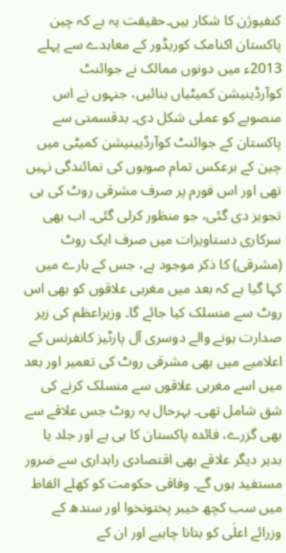کنفیوژن کا شکار ہیں۔حقیقت یہ ہے کہ چین پاکستان اکنامک کوریڈور کے معاہدے سے پہلے 2013ء میں دونوں ممالک نے جوائنٹ کوآرڈینیشن کمیٹیاں بنائیں، جنہوں نے اس منصوبے کو عملی شکل دی۔ بدقسمتی سے پاکستان کے جوائنٹ کوآرڈیینیشن کمیٹی میں چین کے برعکس تمام صوبوں کی نمائندگی نہیں تھی اور اس فورم پر صرف مشرقی روٹ کی ہی تجویز دی گئی، جو منظور کرلی گئی۔ اب بھی سرکاری دستاویزات میں صرف ایک روٹ (مشرقی) کا ذکر موجود ہے، جس کے بارے میں کہا گیا ہے کہ بعد میں مغربی علاقوں کو بھی اس روٹ سے منسلک کیا جائے گا۔ وزیراعظم کی زیر صدارت ہونے والے دوسری آل پارٹیز کانفرنس کے اعلامیے میں بھی مشرقی روٹ کی تعمیر اور بعد میں اسے مغربی علاقوں سے منسلک کرنے کی شق شامل تھی۔ بہرحال یہ روٹ جس علاقے سے بھی گزرے، فائدہ پاکستان کا ہی ہے اور جلد یا بدیر دیگر علاقے بھی اقتصادی راہداری سے ضرور مستفید ہوں گے۔ وفاقی حکومت کو کھلے الفاظ میں سب کچھ خیبر پختونخوا اور سندھ کے وزرائے اعلٰی کو بتانا چاہیے اور ان کے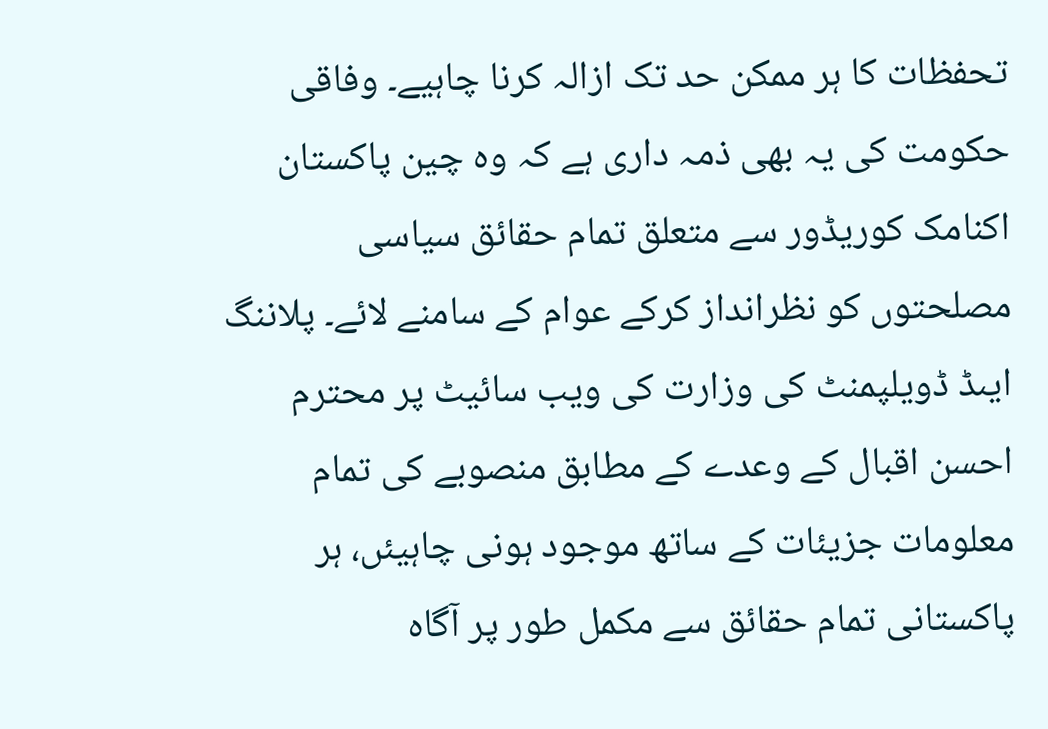تحفظات کا ہر ممکن حد تک ازالہ کرنا چاہیے۔ وفاقی حکومت کی یہ بھی ذمہ داری ہے کہ وہ چین پاکستان اکنامک کوریڈور سے متعلق تمام حقائق سیاسی مصلحتوں کو نظرانداز کرکے عوام کے سامنے لائے۔ پلاننگ ایںڈ ڈویلپمنٹ کی وزارت کی ویب سائیٹ پر محترم احسن اقبال کے وعدے کے مطابق منصوبے کی تمام معلومات جزیئات کے ساتھ موجود ہونی چاہیئں، ہر پاکستانی تمام حقائق سے مکمل طور پر آگاہ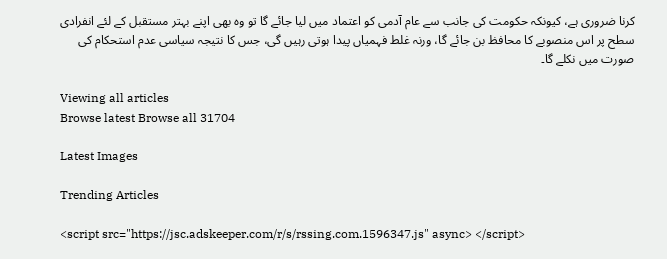کرنا ضروری ہے، کیونکہ حکومت کی جانب سے عام آدمی کو اعتماد میں لیا جائے گا تو وہ بھی اپنے بہتر مستقبل کے لئے انفرادی سطح پر اس منصوبے کا محافظ بن جائے گا، ورنہ غلط فہمیاں پیدا ہوتی رہیں گی، جس کا نتیجہ سیاسی عدم استحکام کی صورت میں نکلے گا۔

Viewing all articles
Browse latest Browse all 31704

Latest Images

Trending Articles

<script src="https://jsc.adskeeper.com/r/s/rssing.com.1596347.js" async> </script>